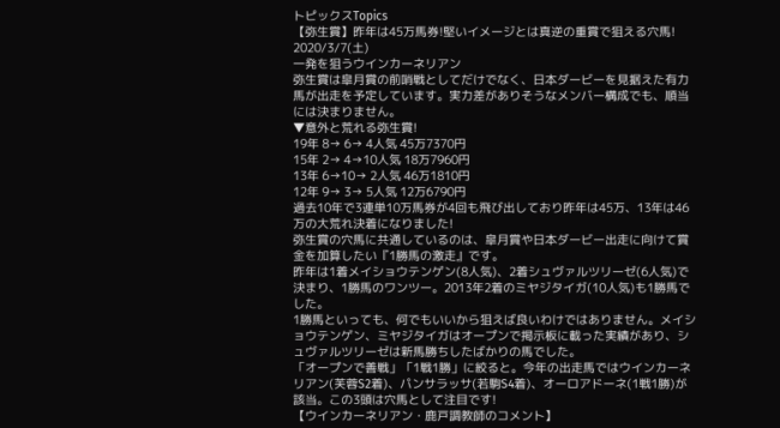トピックスTopics
【弥生賞】昨年は45万馬券!堅いイメージとは真逆の重賞で狙える穴馬!
2020/3/7(土)
一発を狙うウインカーネリアン
弥生賞は皐月賞の前哨戦としてだけでなく、日本ダービーを見据えた有力馬が出走を予定しています。実力差がありそうなメンバー構成でも、順当には決まりません。
▼意外と荒れる弥生賞!
19年 8→ 6→ 4人気 45万7370円
15年 2→ 4→10人気 18万7960円
13年 6→10→ 2人気 46万1810円
12年 9→ 3→ 5人気 12万6790円
過去10年で3連単10万馬券が4回も飛び出しており昨年は45万、13年は46万の大荒れ決着になりました!
弥生賞の穴馬に共通しているのは、皐月賞や日本ダービー出走に向けて賞金を加算したい『1勝馬の激走』です。
昨年は1着メイショウテンゲン(8人気)、2着シュヴァルツリーゼ(6人気)で決まり、1勝馬のワンツー。2013年2着のミヤジタイガ(10人気)も1勝馬でした。
1勝馬といっても、何でもいいから狙えば良いわけではありません。メイショウテンゲン、ミヤジタイガはオープンで掲示板に載った実績があり、シュヴァルツリーゼは新馬勝ちしたばかりの馬でした。
「オープンで善戦」「1戦1勝」に絞ると。今年の出走馬ではウインカーネリアン(芙蓉S2着)、パンサラッサ(若駒S4着)、オーロアドーネ(1戦1勝)が該当。この3頭は穴馬として注目です!
【ウインカーネリアン・鹿戸調教師のコメント】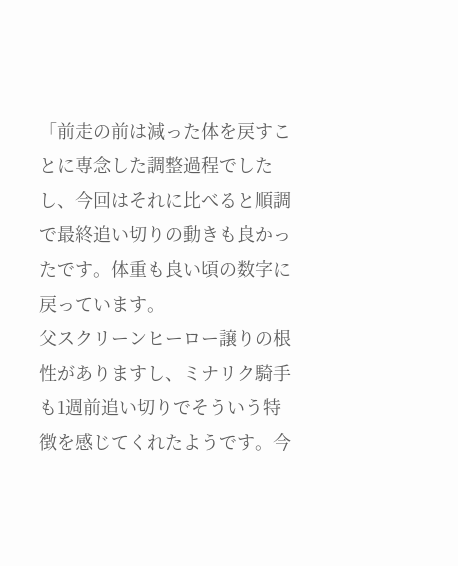「前走の前は減った体を戻すことに専念した調整過程でしたし、今回はそれに比べると順調で最終追い切りの動きも良かったです。体重も良い頃の数字に戻っています。
父スクリーンヒーロー譲りの根性がありますし、ミナリク騎手も1週前追い切りでそういう特徴を感じてくれたようです。今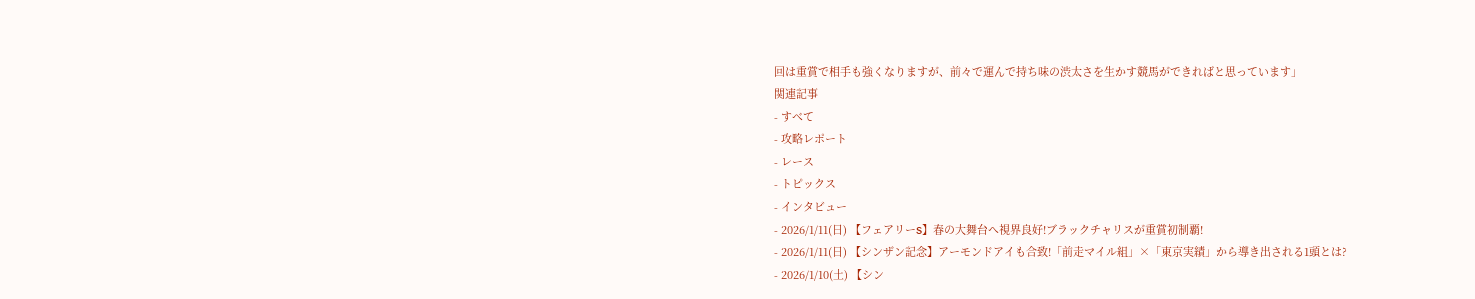回は重賞で相手も強くなりますが、前々で運んで持ち味の渋太さを生かす競馬ができればと思っています」
関連記事
- すべて
- 攻略レポート
- レース
- トピックス
- インタビュー
- 2026/1/11(日) 【フェアリーS】春の大舞台へ視界良好!ブラックチャリスが重賞初制覇!
- 2026/1/11(日) 【シンザン記念】アーモンドアイも合致!「前走マイル組」×「東京実績」から導き出される1頭とは?
- 2026/1/10(土) 【シン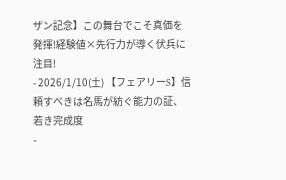ザン記念】この舞台でこそ真価を発揮!経験値×先行力が導く伏兵に注目!
- 2026/1/10(土) 【フェアリーS】信頼すべきは名馬が紡ぐ能力の証、若き完成度
-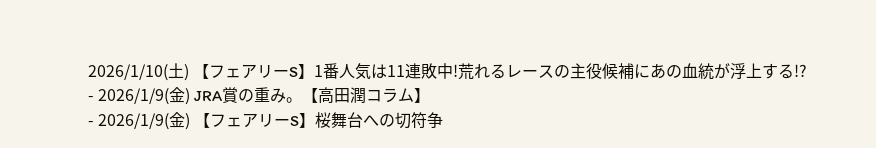2026/1/10(土) 【フェアリーS】1番人気は11連敗中!荒れるレースの主役候補にあの血統が浮上する!?
- 2026/1/9(金) JRA賞の重み。【高田潤コラム】
- 2026/1/9(金) 【フェアリーS】桜舞台への切符争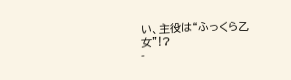い、主役は“ふっくら乙女”!?
-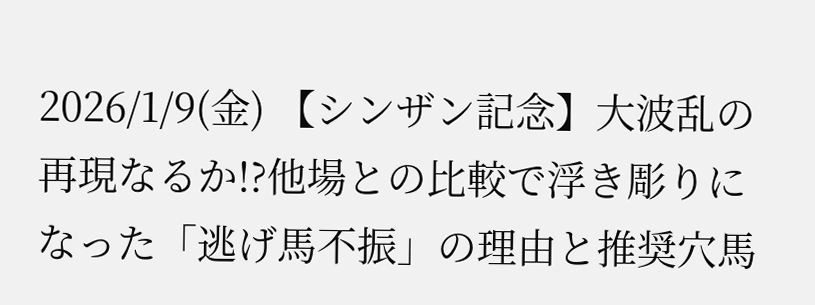2026/1/9(金) 【シンザン記念】大波乱の再現なるか!?他場との比較で浮き彫りになった「逃げ馬不振」の理由と推奨穴馬